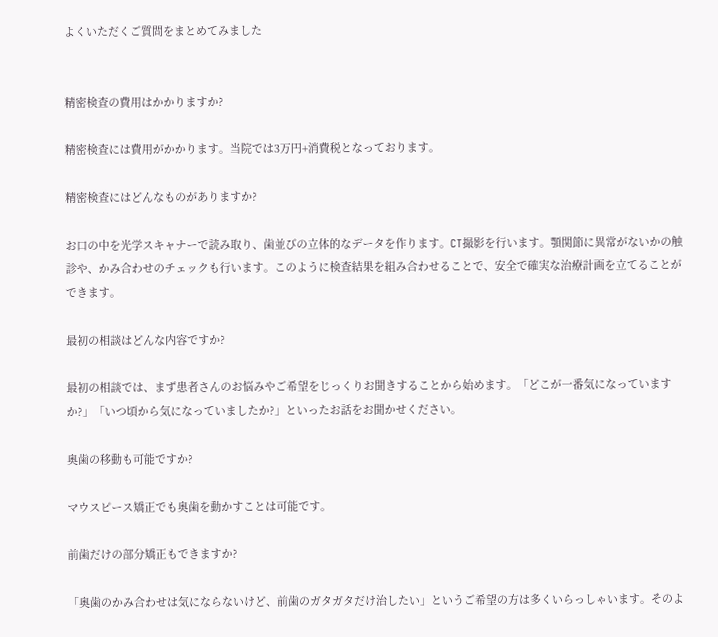よくいただくご質問をまとめてみました


精密検査の費用はかかりますか?

精密検査には費用がかかります。当院では3万円+消費税となっております。

精密検査にはどんなものがありますか?

お口の中を光学スキャナーで読み取り、歯並びの立体的なデータを作ります。CT撮影を行います。顎関節に異常がないかの触診や、かみ合わせのチェックも行います。このように検査結果を組み合わせることで、安全で確実な治療計画を立てることができます。

最初の相談はどんな内容ですか?

最初の相談では、まず患者さんのお悩みやご希望をじっくりお聞きすることから始めます。「どこが一番気になっていますか?」「いつ頃から気になっていましたか?」といったお話をお聞かせください。

奥歯の移動も可能ですか?

マウスピース矯正でも奥歯を動かすことは可能です。

前歯だけの部分矯正もできますか?

「奥歯のかみ合わせは気にならないけど、前歯のガタガタだけ治したい」というご希望の方は多くいらっしゃいます。そのよ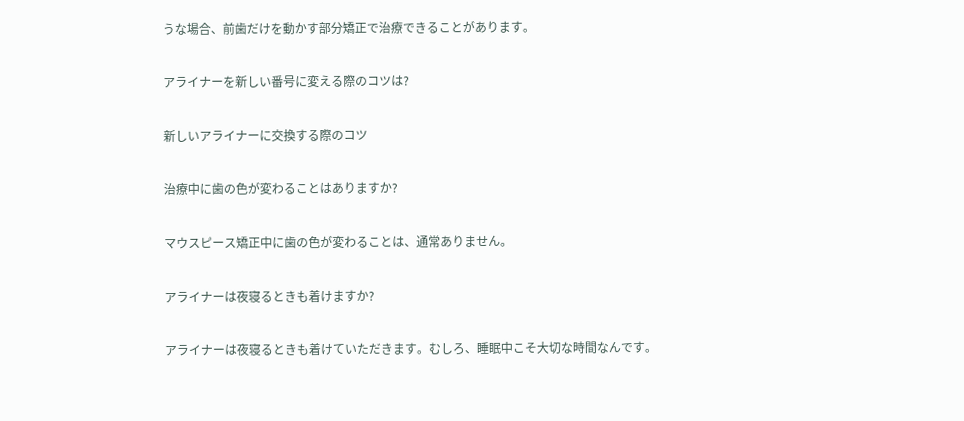うな場合、前歯だけを動かす部分矯正で治療できることがあります。

アライナーを新しい番号に変える際のコツは?

新しいアライナーに交換する際のコツ

治療中に歯の色が変わることはありますか?

マウスピース矯正中に歯の色が変わることは、通常ありません。

アライナーは夜寝るときも着けますか?

アライナーは夜寝るときも着けていただきます。むしろ、睡眠中こそ大切な時間なんです。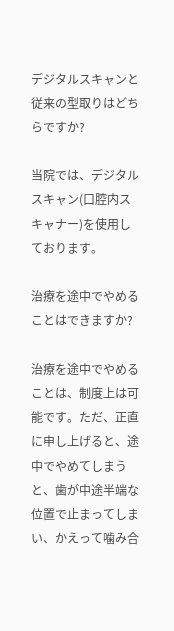デジタルスキャンと従来の型取りはどちらですか?

当院では、デジタルスキャン(口腔内スキャナー)を使用しております。

治療を途中でやめることはできますか?

治療を途中でやめることは、制度上は可能です。ただ、正直に申し上げると、途中でやめてしまうと、歯が中途半端な位置で止まってしまい、かえって噛み合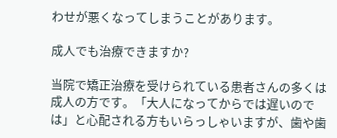わせが悪くなってしまうことがあります。

成人でも治療できますか?

当院で矯正治療を受けられている患者さんの多くは成人の方です。「大人になってからでは遅いのでは」と心配される方もいらっしゃいますが、歯や歯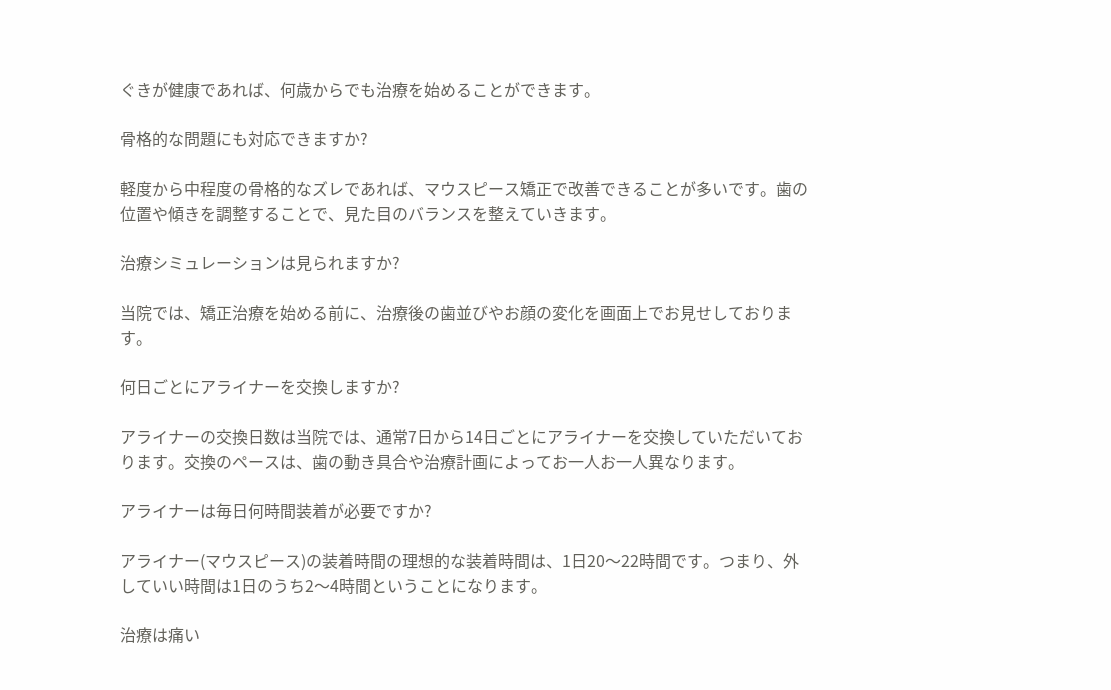ぐきが健康であれば、何歳からでも治療を始めることができます。

骨格的な問題にも対応できますか?

軽度から中程度の骨格的なズレであれば、マウスピース矯正で改善できることが多いです。歯の位置や傾きを調整することで、見た目のバランスを整えていきます。

治療シミュレーションは見られますか?

当院では、矯正治療を始める前に、治療後の歯並びやお顔の変化を画面上でお見せしております。

何日ごとにアライナーを交換しますか?

アライナーの交換日数は当院では、通常7日から14日ごとにアライナーを交換していただいております。交換のペースは、歯の動き具合や治療計画によってお一人お一人異なります。

アライナーは毎日何時間装着が必要ですか?

アライナー(マウスピース)の装着時間の理想的な装着時間は、1日20〜22時間です。つまり、外していい時間は1日のうち2〜4時間ということになります。

治療は痛い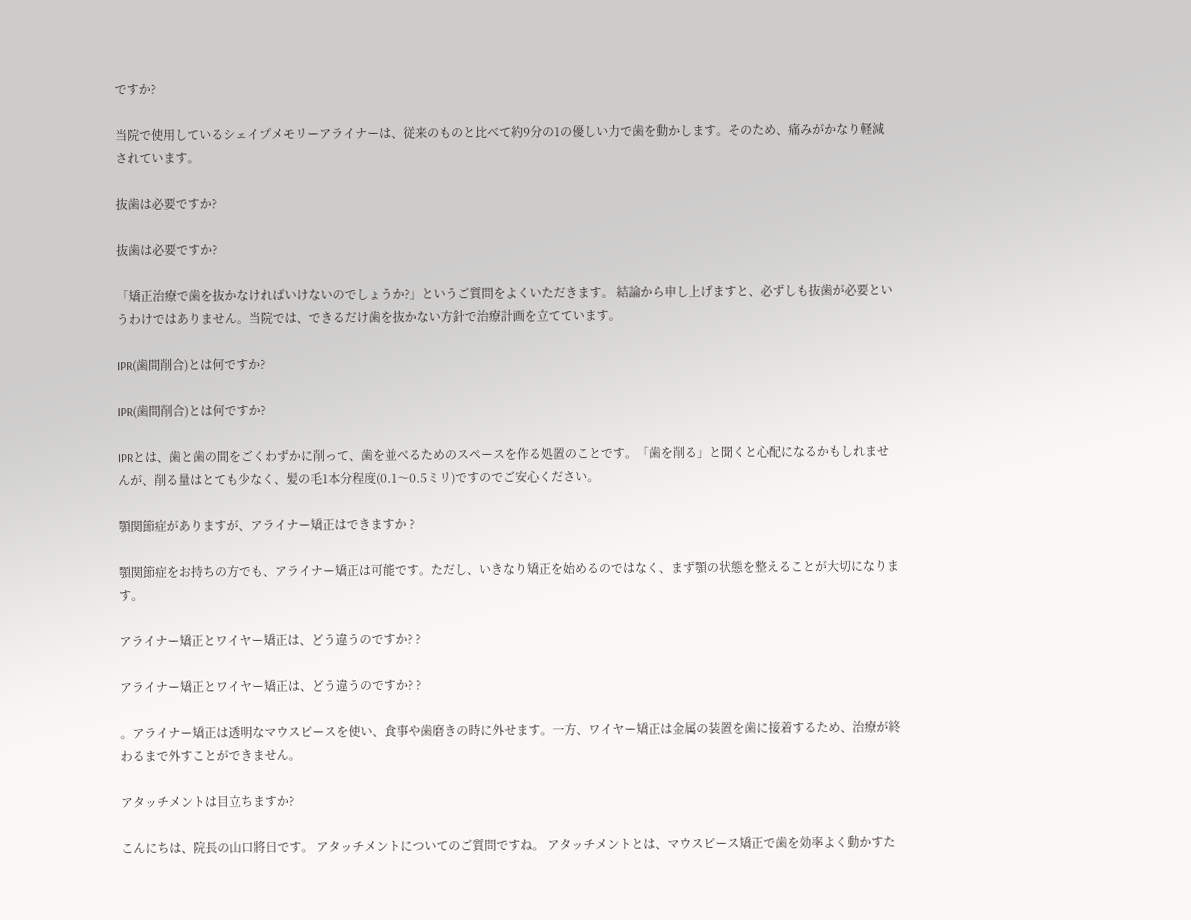ですか?

当院で使用しているシェイプメモリーアライナーは、従来のものと比べて約9分の1の優しい力で歯を動かします。そのため、痛みがかなり軽減されています。

抜歯は必要ですか?

抜歯は必要ですか?

「矯正治療で歯を抜かなければいけないのでしょうか?」というご質問をよくいただきます。 結論から申し上げますと、必ずしも抜歯が必要というわけではありません。当院では、できるだけ歯を抜かない方針で治療計画を立てています。

IPR(歯間削合)とは何ですか?

IPR(歯間削合)とは何ですか?

IPRとは、歯と歯の間をごくわずかに削って、歯を並べるためのスペースを作る処置のことです。「歯を削る」と聞くと心配になるかもしれませんが、削る量はとても少なく、髪の毛1本分程度(0.1〜0.5ミリ)ですのでご安心ください。

顎関節症がありますが、アライナー矯正はできますか ?

顎関節症をお持ちの方でも、アライナー矯正は可能です。ただし、いきなり矯正を始めるのではなく、まず顎の状態を整えることが大切になります。

アライナー矯正とワイヤー矯正は、どう違うのですか? ?

アライナー矯正とワイヤー矯正は、どう違うのですか? ?

。アライナー矯正は透明なマウスピースを使い、食事や歯磨きの時に外せます。一方、ワイヤー矯正は金属の装置を歯に接着するため、治療が終わるまで外すことができません。

アタッチメントは目立ちますか?

こんにちは、院長の山口將日です。 アタッチメントについてのご質問ですね。 アタッチメントとは、マウスピース矯正で歯を効率よく動かすた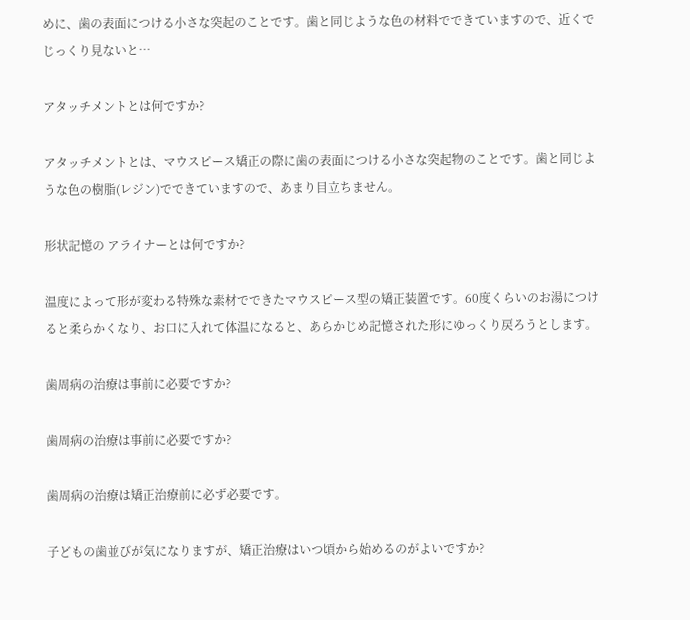めに、歯の表面につける小さな突起のことです。歯と同じような色の材料でできていますので、近くでじっくり見ないと…

アタッチメントとは何ですか?

アタッチメントとは、マウスピース矯正の際に歯の表面につける小さな突起物のことです。歯と同じような色の樹脂(レジン)でできていますので、あまり目立ちません。

形状記憶の アライナーとは何ですか?

温度によって形が変わる特殊な素材でできたマウスピース型の矯正装置です。60度くらいのお湯につけると柔らかくなり、お口に入れて体温になると、あらかじめ記憶された形にゆっくり戻ろうとします。

歯周病の治療は事前に必要ですか?

歯周病の治療は事前に必要ですか?

歯周病の治療は矯正治療前に必ず必要です。

子どもの歯並びが気になりますが、矯正治療はいつ頃から始めるのがよいですか?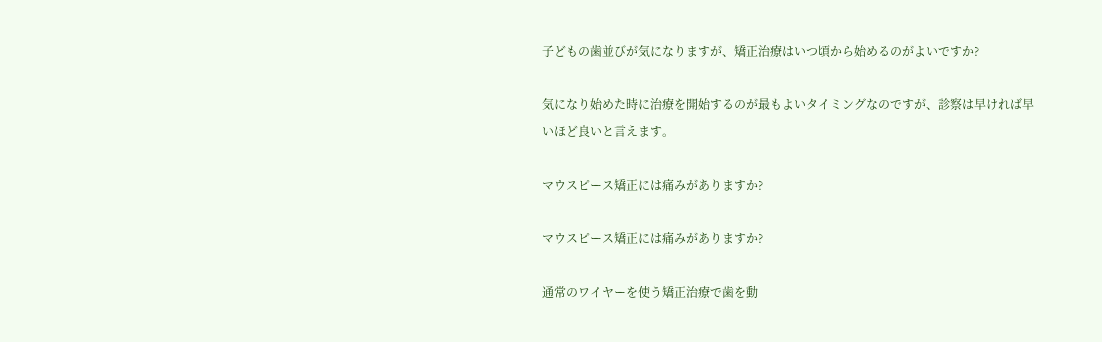子どもの歯並びが気になりますが、矯正治療はいつ頃から始めるのがよいですか?

気になり始めた時に治療を開始するのが最もよいタイミングなのですが、診察は早ければ早いほど良いと言えます。

マウスピース矯正には痛みがありますか?

マウスピース矯正には痛みがありますか?

通常のワイヤーを使う矯正治療で歯を動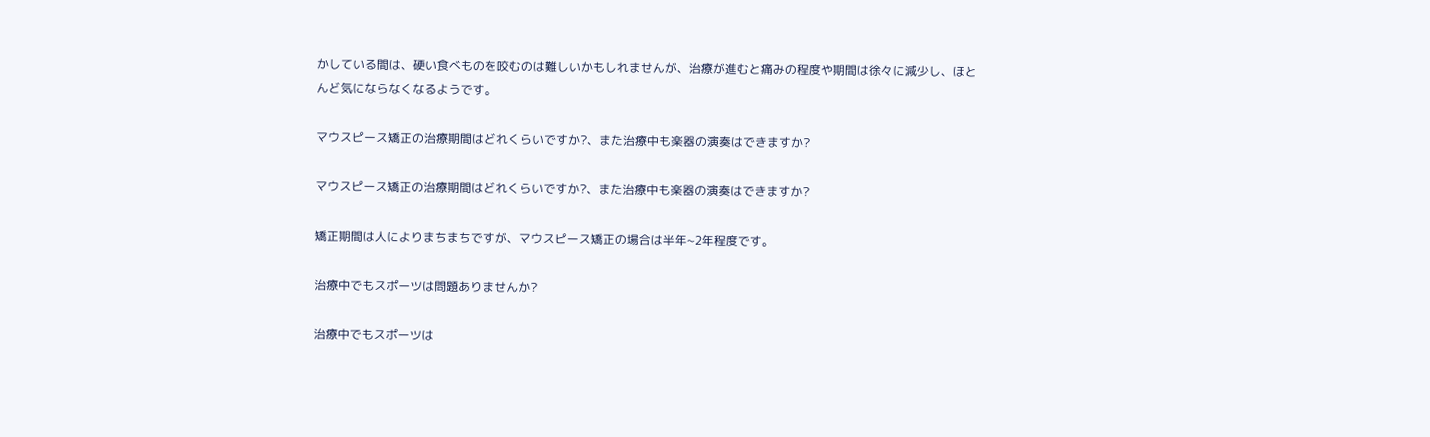かしている間は、硬い食べものを咬むのは難しいかもしれませんが、治療が進むと痛みの程度や期間は徐々に減少し、ほとんど気にならなくなるようです。

マウスピース矯正の治療期間はどれくらいですか?、また治療中も楽器の演奏はできますか?

マウスピース矯正の治療期間はどれくらいですか?、また治療中も楽器の演奏はできますか?

矯正期間は人によりまちまちですが、マウスピース矯正の場合は半年~2年程度です。

治療中でもスポーツは問題ありませんか?

治療中でもスポーツは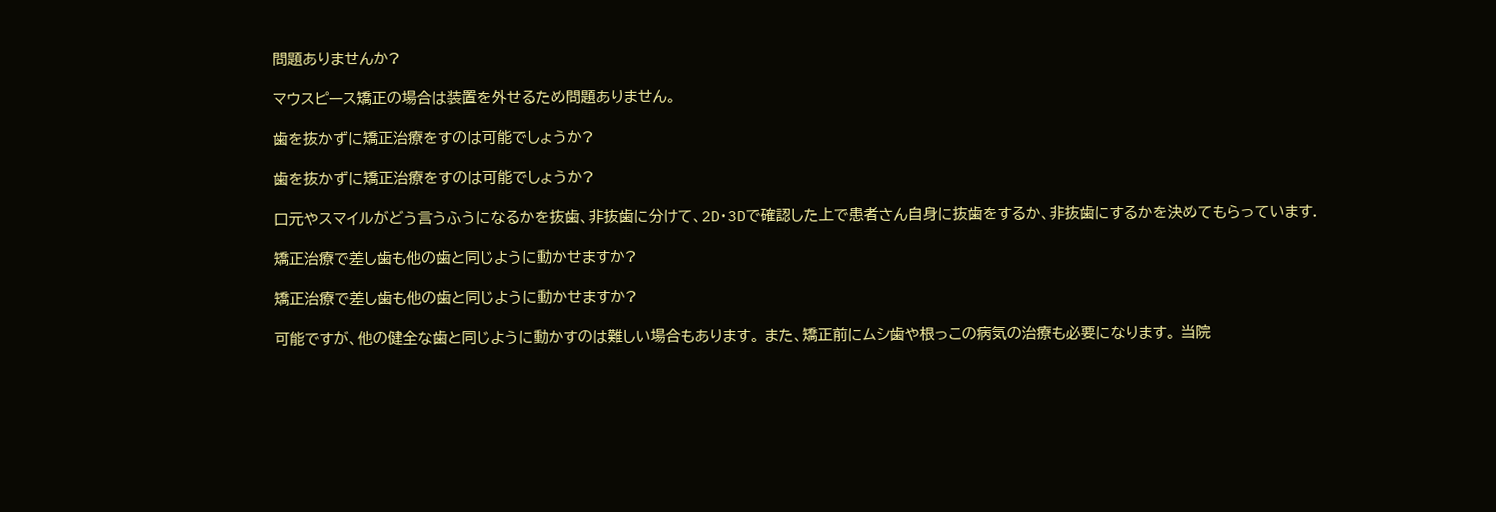問題ありませんか?

マウスピース矯正の場合は装置を外せるため問題ありません。

歯を抜かずに矯正治療をすのは可能でしょうか?

歯を抜かずに矯正治療をすのは可能でしょうか?

口元やスマイルがどう言うふうになるかを抜歯、非抜歯に分けて、2D・3Dで確認した上で患者さん自身に抜歯をするか、非抜歯にするかを決めてもらっています.

矯正治療で差し歯も他の歯と同じように動かせますか?

矯正治療で差し歯も他の歯と同じように動かせますか?

可能ですが、他の健全な歯と同じように動かすのは難しい場合もあります。 また、矯正前にムシ歯や根っこの病気の治療も必要になります。 当院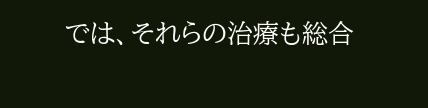では、それらの治療も総合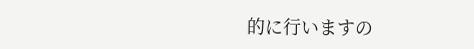的に行いますの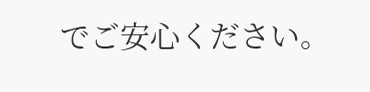でご安心ください。